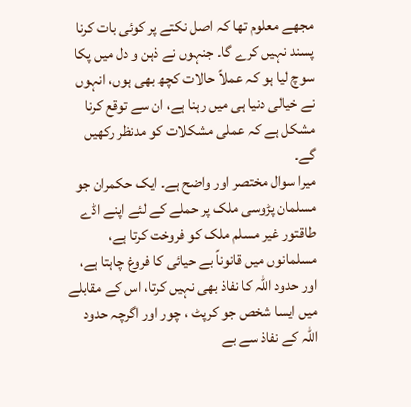مجھے معلوم تھا کہ اصل نکتے پر کوئی بات کرنا پسند نہیں کرے گا۔ جنہوں نے ذہن و دل میں پکا سوچ لیا ہو کہ عملاً حالات کچھ بھی ہوں، انہوں نے خیالی دنیا ہی میں رہنا ہے، ان سے توقع کرنا مشکل ہے کہ عملی مشکلات کو مدنظر رکھیں گے۔
میرا سوال مختصر اور واضح ہے۔ ایک حکمران جو مسلمان پڑوسی ملک پر حملے کے لئے اپنے اڈے طاقتور غیر مسلم ملک کو فروخت کرتا ہے، مسلمانوں میں قانوناً بے حیائی کا فروغ چاہتا ہے، اور حدود اللہ کا نفاذ بھی نہیں کرتا، اس کے مقابلے میں ایسا شخص جو کرپٹ ، چور اور اگرچہ حدود اللہ کے نفاذ سے بے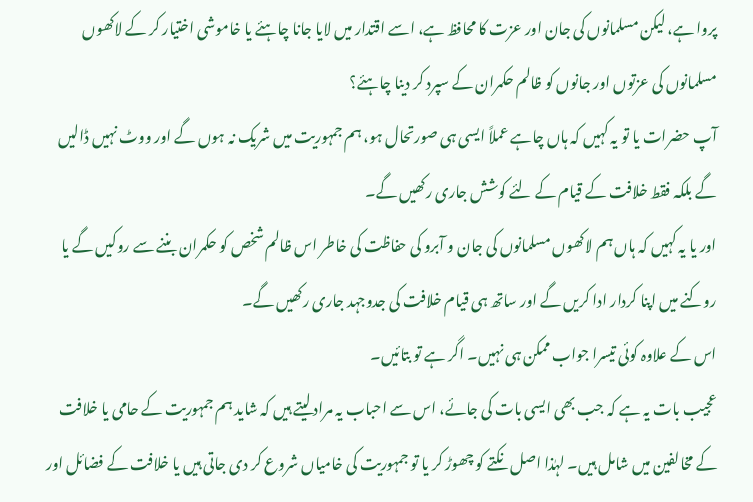پروا ہے، لیکن مسلمانوں کی جان اور عزت کا محافظ ہے، اسے اقتدار میں لایا جانا چاہئے یا خاموشی اختیار کر کے لاکھوں مسلمانوں کی عزتوں اور جانوں کو ظالم حکمران کے سپرد کر دینا چاہئے؟
آپ حضرات یا تو یہ کہیں کہ ہاں چاہے عملاً ایسی ہی صورتحال ہو، ہم جمہوریت میں شریک نہ ہوں گے اور ووٹ نہیں ڈالیں گے بلکہ فقط خلافت کے قیام کے لئے کوشش جاری رکھیں گے۔
اور یا یہ کہیں کہ ہاں ہم لاکھوں مسلمانوں کی جان و آبرو کی حفاظت کی خاطر اس ظالم شخص کو حکمران بننے سے روکیں گے یا روکنے میں اپنا کردار ادا کریں گے اور ساتھ ہی قیام خلافت کی جدوجہد جاری رکھیں گے۔
اس کے علاوہ کوئی تیسرا جواب ممکن ہی نہیں۔ اگر ہے تو بتائیں۔
عجیب بات یہ ہے کہ جب بھی ایسی بات کی جائے، اس سے احباب یہ مراد لیتے ہیں کہ شاید ہم جمہوریت کے حامی یا خلافت کے مخالفین میں شامل ہیں۔ لہٰذا اصل نکتے کو چھوڑ کر یا تو جمہوریت کی خامیاں شروع کر دی جاتی ہیں یا خلافت کے فضائل اور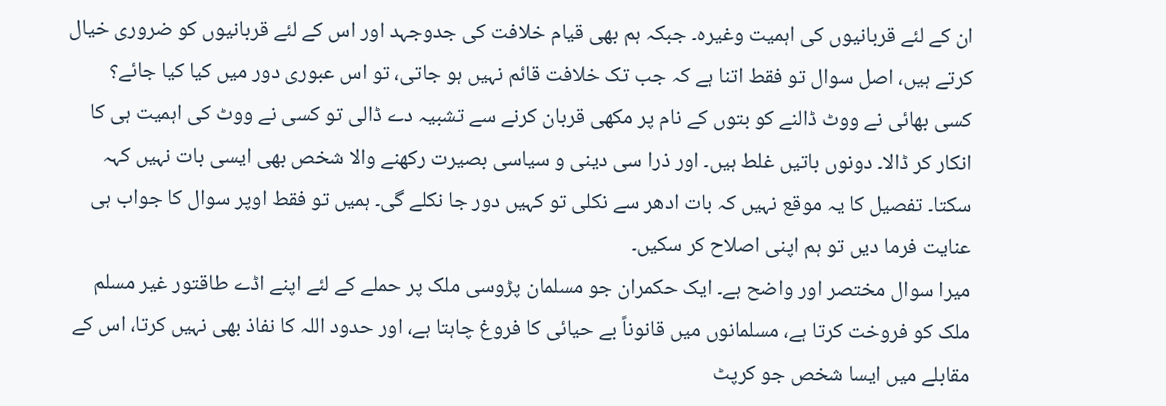ان کے لئے قربانیوں کی اہمیت وغیرہ۔ جبکہ ہم بھی قیام خلافت کی جدوجہد اور اس کے لئے قربانیوں کو ضروری خیال کرتے ہیں، اصل سوال تو فقط اتنا ہے کہ جب تک خلافت قائم نہیں ہو جاتی، تو اس عبوری دور میں کیا کیا جائے؟
کسی بھائی نے ووٹ ڈالنے کو بتوں کے نام پر مکھی قربان کرنے سے تشبیہ دے ڈالی تو کسی نے ووٹ کی اہمیت ہی کا انکار کر ڈالا۔ دونوں باتیں غلط ہیں۔ اور ذرا سی دینی و سیاسی بصیرت رکھنے والا شخص بھی ایسی بات نہیں کہہ سکتا۔ تفصیل کا یہ موقع نہیں کہ بات ادھر سے نکلی تو کہیں دور جا نکلے گی۔ ہمیں تو فقط اوپر سوال کا جواب ہی عنایت فرما دیں تو ہم اپنی اصلاح کر سکیں۔
میرا سوال مختصر اور واضح ہے۔ ایک حکمران جو مسلمان پڑوسی ملک پر حملے کے لئے اپنے اڈے طاقتور غیر مسلم ملک کو فروخت کرتا ہے، مسلمانوں میں قانوناً بے حیائی کا فروغ چاہتا ہے، اور حدود اللہ کا نفاذ بھی نہیں کرتا، اس کے مقابلے میں ایسا شخص جو کرپٹ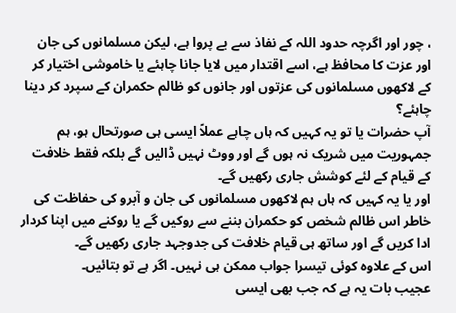، چور اور اگرچہ حدود اللہ کے نفاذ سے بے پروا ہے، لیکن مسلمانوں کی جان اور عزت کا محافظ ہے، اسے اقتدار میں لایا جانا چاہئے یا خاموشی اختیار کر کے لاکھوں مسلمانوں کی عزتوں اور جانوں کو ظالم حکمران کے سپرد کر دینا چاہئے؟
آپ حضرات یا تو یہ کہیں کہ ہاں چاہے عملاً ایسی ہی صورتحال ہو، ہم جمہوریت میں شریک نہ ہوں گے اور ووٹ نہیں ڈالیں گے بلکہ فقط خلافت کے قیام کے لئے کوشش جاری رکھیں گے۔
اور یا یہ کہیں کہ ہاں ہم لاکھوں مسلمانوں کی جان و آبرو کی حفاظت کی خاطر اس ظالم شخص کو حکمران بننے سے روکیں گے یا روکنے میں اپنا کردار ادا کریں گے اور ساتھ ہی قیام خلافت کی جدوجہد جاری رکھیں گے۔
اس کے علاوہ کوئی تیسرا جواب ممکن ہی نہیں۔ اگر ہے تو بتائیں۔
عجیب بات یہ ہے کہ جب بھی ایسی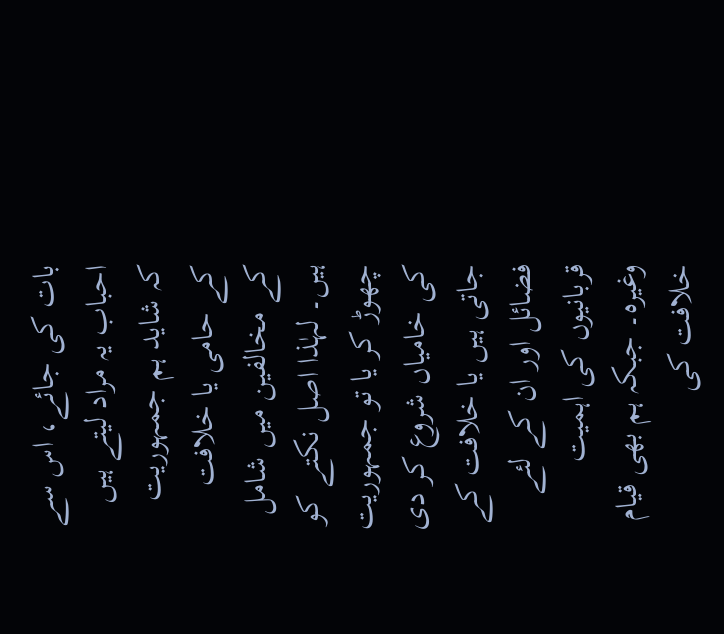بات کی جائے، اس سے احباب یہ مراد لیتے ہیں کہ شاید ہم جمہوریت کے حامی یا خلافت کے مخالفین میں شامل ہیں۔ لہٰذا اصل نکتے کو چھوڑ کر یا تو جمہوریت کی خامیاں شروع کر دی جاتی ہیں یا خلافت کے فضائل اور ان کے لئے قربانیوں کی اہمیت وغیرہ۔ جبکہ ہم بھی قیام خلافت کی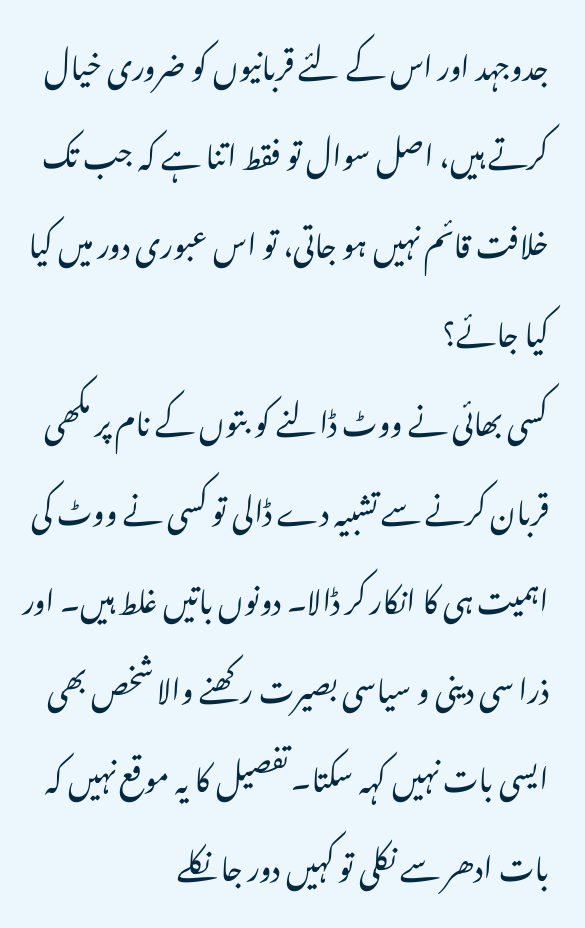جدوجہد اور اس کے لئے قربانیوں کو ضروری خیال کرتے ہیں، اصل سوال تو فقط اتنا ہے کہ جب تک خلافت قائم نہیں ہو جاتی، تو اس عبوری دور میں کیا کیا جائے؟
کسی بھائی نے ووٹ ڈالنے کو بتوں کے نام پر مکھی قربان کرنے سے تشبیہ دے ڈالی تو کسی نے ووٹ کی اہمیت ہی کا انکار کر ڈالا۔ دونوں باتیں غلط ہیں۔ اور ذرا سی دینی و سیاسی بصیرت رکھنے والا شخص بھی ایسی بات نہیں کہہ سکتا۔ تفصیل کا یہ موقع نہیں کہ بات ادھر سے نکلی تو کہیں دور جا نکلے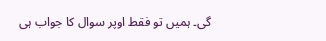گی۔ ہمیں تو فقط اوپر سوال کا جواب ہی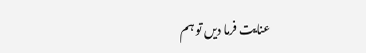عنایت فرما دیں تو ہم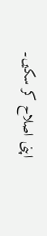اپنی اصلاح کر سکیں۔